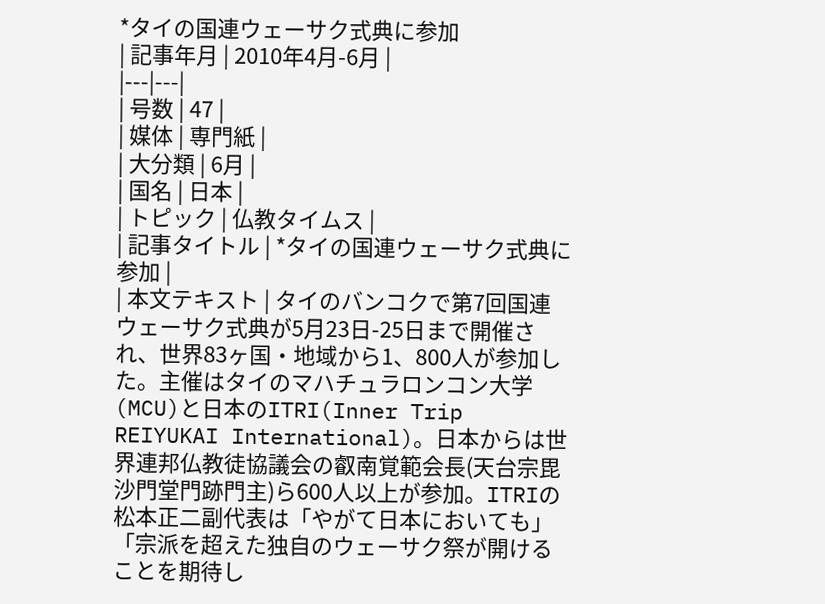*タイの国連ウェーサク式典に参加
| 記事年月 | 2010年4月-6月 |
|---|---|
| 号数 | 47 |
| 媒体 | 専門紙 |
| 大分類 | 6月 |
| 国名 | 日本 |
| トピック | 仏教タイムス |
| 記事タイトル | *タイの国連ウェーサク式典に参加 |
| 本文テキスト | タイのバンコクで第7回国連ウェーサク式典が5月23日-25日まで開催され、世界83ヶ国・地域から1、800人が参加した。主催はタイのマハチュラロンコン大学(MCU)と日本のITRI(Inner Trip REIYUKAI International)。日本からは世界連邦仏教徒協議会の叡南覚範会長(天台宗毘沙門堂門跡門主)ら600人以上が参加。ITRIの松本正二副代表は「やがて日本においても」「宗派を超えた独自のウェーサク祭が開けることを期待し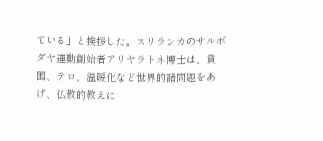ている」と挨拶した。スリランカのサルボダヤ運動創始者アリヤラトネ博士は、貧困、テロ、温暖化など世界的諸問題をあげ、仏教的教えに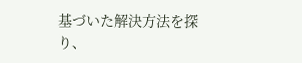基づいた解決方法を探り、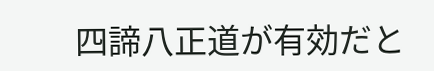四諦八正道が有効だと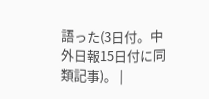語った(3日付。中外日報15日付に同類記事)。 |